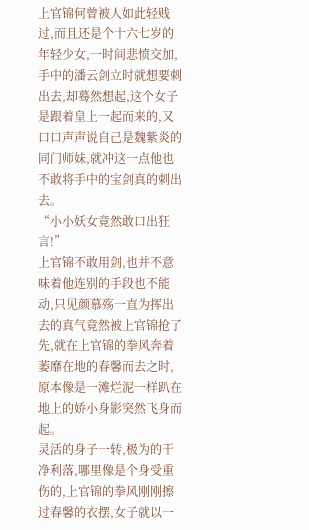上官锦何曾被人如此轻贱过,而且还是个十六七岁的年轻少女,一时间悲愤交加,手中的潘云剑立时就想要刺出去,却蓦然想起,这个女子是跟着皇上一起而来的,又口口声声说自己是魏紫炎的同门师妹,就冲这一点他也不敢将手中的宝剑真的刺出去。
“小小妖女竟然敢口出狂言!”
上官锦不敢用剑,也并不意味着他连别的手段也不能动,只见颜慕殇一直为挥出去的真气竟然被上官锦抢了先,就在上官锦的拳风奔着萎靡在地的春馨而去之时,原本像是一滩烂泥一样趴在地上的娇小身影突然飞身而起。
灵活的身子一转,极为的干净利落,哪里像是个身受重伤的,上官锦的拳风刚刚擦过春馨的衣摆,女子就以一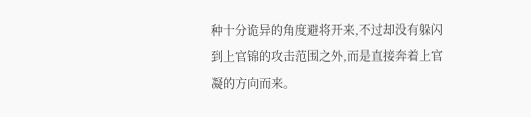种十分诡异的角度避将开来,不过却没有躲闪到上官锦的攻击范围之外,而是直接奔着上官凝的方向而来。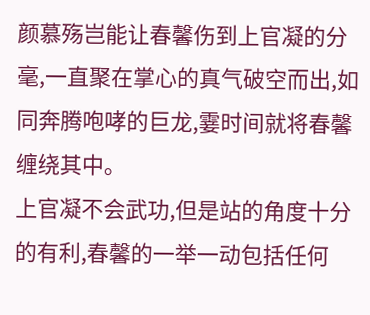颜慕殇岂能让春馨伤到上官凝的分毫,一直聚在掌心的真气破空而出,如同奔腾咆哮的巨龙,霎时间就将春馨缠绕其中。
上官凝不会武功,但是站的角度十分的有利,春馨的一举一动包括任何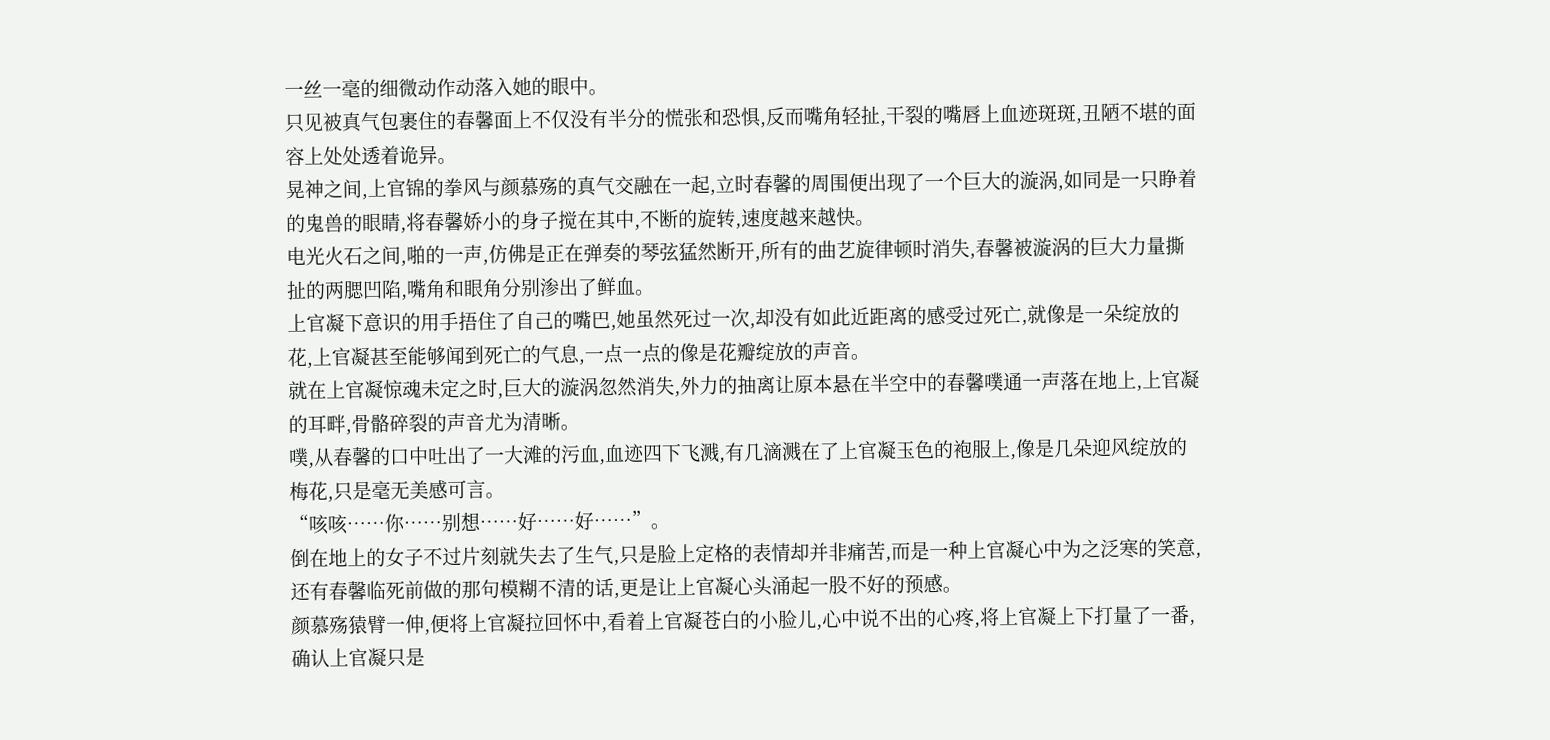一丝一毫的细微动作动落入她的眼中。
只见被真气包裹住的春馨面上不仅没有半分的慌张和恐惧,反而嘴角轻扯,干裂的嘴唇上血迹斑斑,丑陋不堪的面容上处处透着诡异。
晃神之间,上官锦的拳风与颜慕殇的真气交融在一起,立时春馨的周围便出现了一个巨大的漩涡,如同是一只睁着的鬼兽的眼睛,将春馨娇小的身子搅在其中,不断的旋转,速度越来越快。
电光火石之间,啪的一声,仿佛是正在弹奏的琴弦猛然断开,所有的曲艺旋律顿时消失,春馨被漩涡的巨大力量撕扯的两腮凹陷,嘴角和眼角分别渗出了鲜血。
上官凝下意识的用手捂住了自己的嘴巴,她虽然死过一次,却没有如此近距离的感受过死亡,就像是一朵绽放的花,上官凝甚至能够闻到死亡的气息,一点一点的像是花瓣绽放的声音。
就在上官凝惊魂未定之时,巨大的漩涡忽然消失,外力的抽离让原本悬在半空中的春馨噗通一声落在地上,上官凝的耳畔,骨骼碎裂的声音尤为清晰。
噗,从春馨的口中吐出了一大滩的污血,血迹四下飞溅,有几滴溅在了上官凝玉色的袍服上,像是几朵迎风绽放的梅花,只是毫无美感可言。
“咳咳……你……别想……好……好……”。
倒在地上的女子不过片刻就失去了生气,只是脸上定格的表情却并非痛苦,而是一种上官凝心中为之泛寒的笑意,还有春馨临死前做的那句模糊不清的话,更是让上官凝心头涌起一股不好的预感。
颜慕殇猿臂一伸,便将上官凝拉回怀中,看着上官凝苍白的小脸儿,心中说不出的心疼,将上官凝上下打量了一番,确认上官凝只是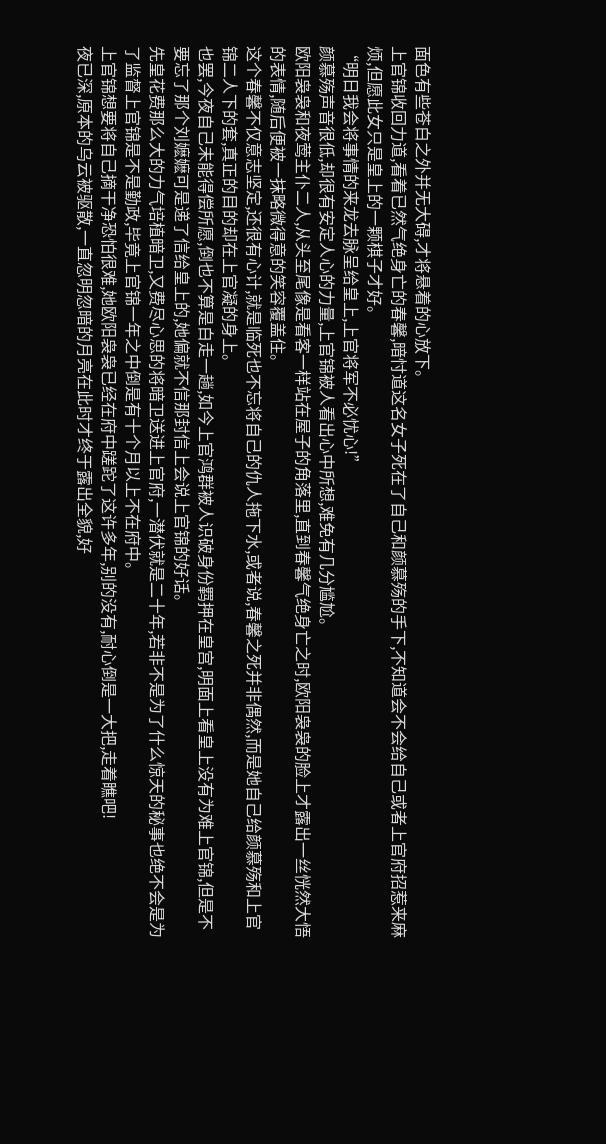面色有些苍白之外并无大碍,才将悬着的心放下。
上官锦收回力道,看着已然气绝身亡的春馨,暗忖道这名女子死在了自己和颜慕殇的手下,不知道会不会给自己或者上官府招惹来麻烦,但愿此女只是皇上的一颗棋子才好。
“明日我会将事情的来龙去脉呈给皇上,上官将军不必忧心!”
颜慕殇声音很低,却很有安定人心的力量,上官锦被人看出心中所想,难免有几分尴尬。
欧阳袅袅和夜莺主仆二人,从头至尾像是看客一样站在屋子的角落里,直到春馨气绝身亡之时,欧阳袅袅的脸上才露出一丝恍然大悟的表情,随后便被一抹略微得意的笑容覆盖住。
这个春馨不仅意志坚定,还很有心计,就是临死也不忘将自己的仇人拖下水,或者说,春馨之死并非偶然,而是她自己给颜慕殇和上官锦二人下的套,真正的目的却在上官凝的身上。
也罢,今夜自己未能得偿所愿,倒也不算是白走一趟,如今上官鸿群被人识破身份羁押在皇宫,明面上看皇上没有为难上官锦,但是不要忘了那个刘嬷嬷可是递了信给皇上的,她偏就不信那封信上会说上官锦的好话。
先皇花费那么大的力气培植暗卫,又费尽心思的将暗卫送进上官府,一潜伏就是二十年,若非不是为了什么惊天的秘事也绝不会是为了监督上官锦是不是勤政,毕竟上官锦一年之中倒是有十个月以上不在府中。
上官锦想要将自己摘干净恐怕很难,她欧阳袅袅已经在府中蹉跎了这许多年,别的没有,耐心倒是一大把,走着瞧吧!
夜已深,原本的乌云被驱散,一直忽明忽暗的月亮在此时才终于露出全貌,好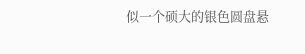似一个硕大的银色圆盘悬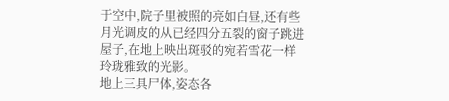于空中,院子里被照的亮如白昼,还有些月光调皮的从已经四分五裂的窗子跳进屋子,在地上映出斑驳的宛若雪花一样玲珑雅致的光影。
地上三具尸体,姿态各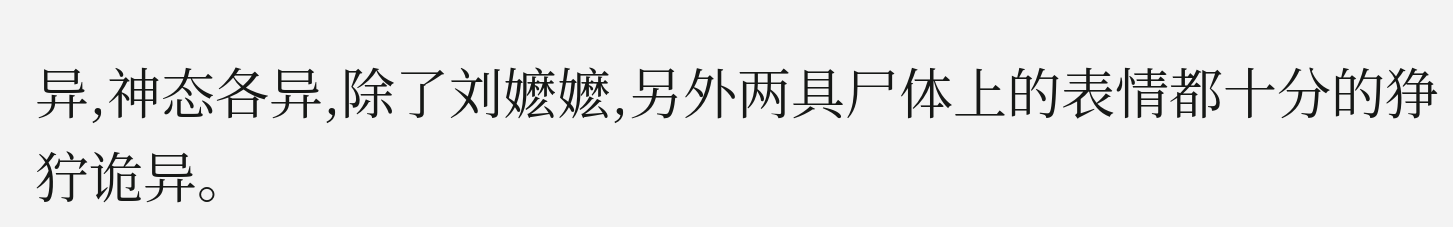异,神态各异,除了刘嬷嬷,另外两具尸体上的表情都十分的狰狞诡异。